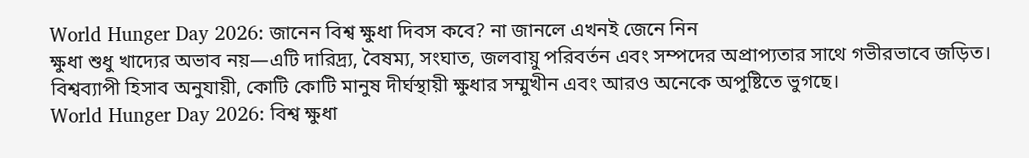World Hunger Day 2026: জানেন বিশ্ব ক্ষুধা দিবস কবে? না জানলে এখনই জেনে নিন
ক্ষুধা শুধু খাদ্যের অভাব নয়—এটি দারিদ্র্য, বৈষম্য, সংঘাত, জলবায়ু পরিবর্তন এবং সম্পদের অপ্রাপ্যতার সাথে গভীরভাবে জড়িত। বিশ্বব্যাপী হিসাব অনুযায়ী, কোটি কোটি মানুষ দীর্ঘস্থায়ী ক্ষুধার সম্মুখীন এবং আরও অনেকে অপুষ্টিতে ভুগছে।
World Hunger Day 2026: বিশ্ব ক্ষুধা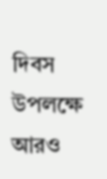দিবস উপলক্ষে আরও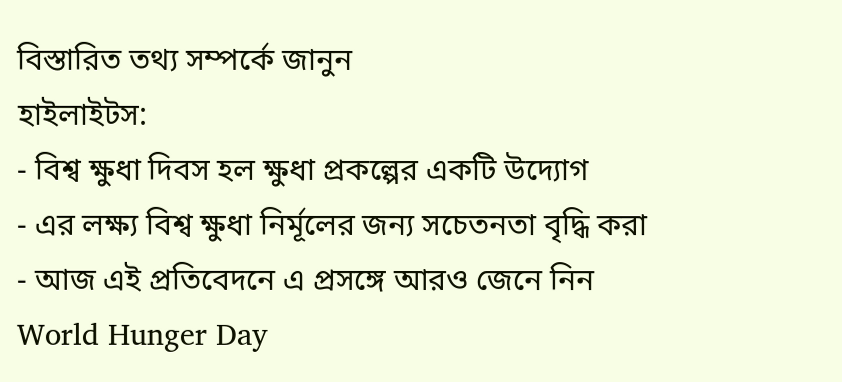বিস্তারিত তথ্য সম্পর্কে জানুন
হাইলাইটস:
- বিশ্ব ক্ষুধা দিবস হল ক্ষুধা প্রকল্পের একটি উদ্যোগ
- এর লক্ষ্য বিশ্ব ক্ষুধা নির্মূলের জন্য সচেতনতা বৃদ্ধি করা
- আজ এই প্রতিবেদনে এ প্রসঙ্গে আরও জেনে নিন
World Hunger Day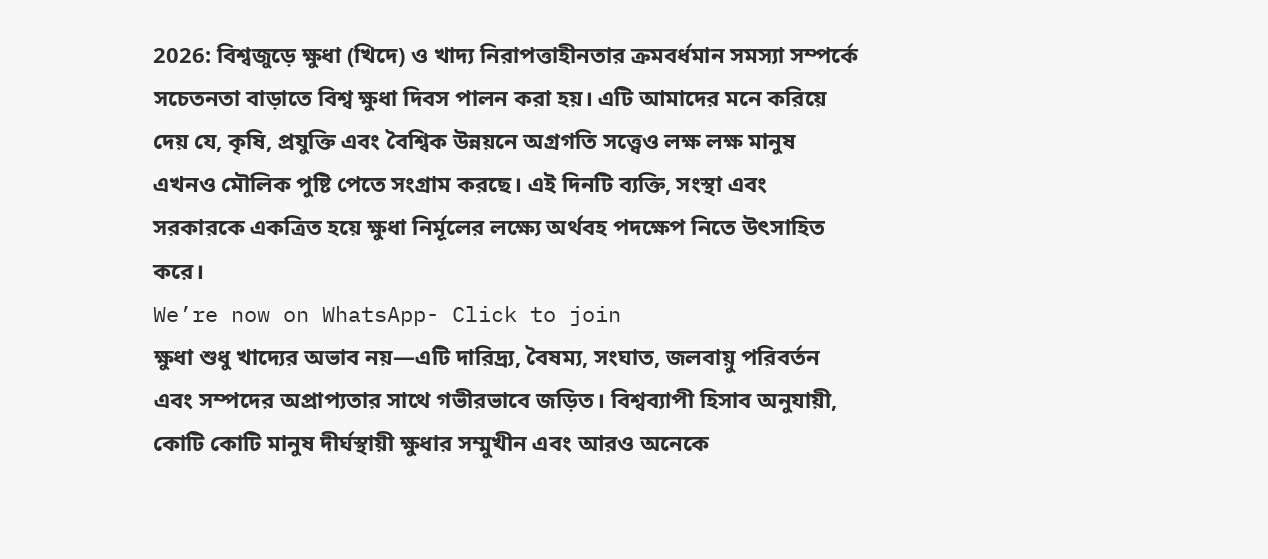2026: বিশ্বজুড়ে ক্ষুধা (খিদে) ও খাদ্য নিরাপত্তাহীনতার ক্রমবর্ধমান সমস্যা সম্পর্কে সচেতনতা বাড়াতে বিশ্ব ক্ষুধা দিবস পালন করা হয়। এটি আমাদের মনে করিয়ে দেয় যে, কৃষি, প্রযুক্তি এবং বৈশ্বিক উন্নয়নে অগ্রগতি সত্ত্বেও লক্ষ লক্ষ মানুষ এখনও মৌলিক পুষ্টি পেতে সংগ্রাম করছে। এই দিনটি ব্যক্তি, সংস্থা এবং সরকারকে একত্রিত হয়ে ক্ষুধা নির্মূলের লক্ষ্যে অর্থবহ পদক্ষেপ নিতে উৎসাহিত করে।
We’re now on WhatsApp- Click to join
ক্ষুধা শুধু খাদ্যের অভাব নয়—এটি দারিদ্র্য, বৈষম্য, সংঘাত, জলবায়ু পরিবর্তন এবং সম্পদের অপ্রাপ্যতার সাথে গভীরভাবে জড়িত। বিশ্বব্যাপী হিসাব অনুযায়ী, কোটি কোটি মানুষ দীর্ঘস্থায়ী ক্ষুধার সম্মুখীন এবং আরও অনেকে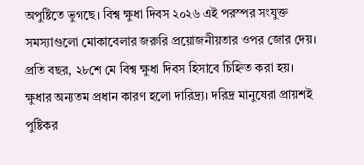অপুষ্টিতে ভুগছে। বিশ্ব ক্ষুধা দিবস ২০২৬ এই পরস্পর সংযুক্ত সমস্যাগুলো মোকাবেলার জরুরি প্রয়োজনীয়তার ওপর জোর দেয়। প্রতি বছর, ২৮শে মে বিশ্ব ক্ষুধা দিবস হিসাবে চিহ্নিত করা হয়।
ক্ষুধার অন্যতম প্রধান কারণ হলো দারিদ্র্য। দরিদ্র মানুষেরা প্রায়শই পুষ্টিকর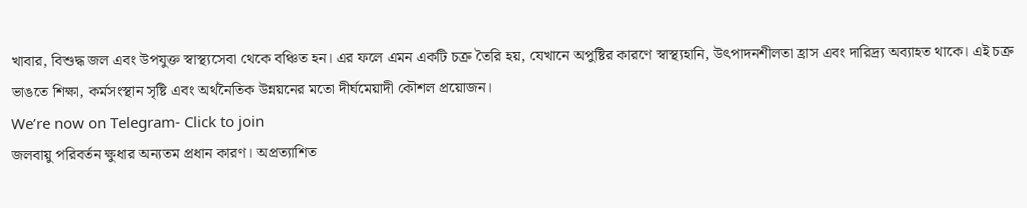খাবার, বিশুদ্ধ জল এবং উপযুক্ত স্বাস্থ্যসেবা থেকে বঞ্চিত হন। এর ফলে এমন একটি চক্র তৈরি হয়, যেখানে অপুষ্টির কারণে স্বাস্থ্যহানি, উৎপাদনশীলতা হ্রাস এবং দারিদ্র্য অব্যাহত থাকে। এই চক্র ভাঙতে শিক্ষা, কর্মসংস্থান সৃষ্টি এবং অর্থনৈতিক উন্নয়নের মতো দীর্ঘমেয়াদী কৌশল প্রয়োজন।
We’re now on Telegram- Click to join
জলবায়ু পরিবর্তন ক্ষুধার অন্যতম প্রধান কারণ। অপ্রত্যাশিত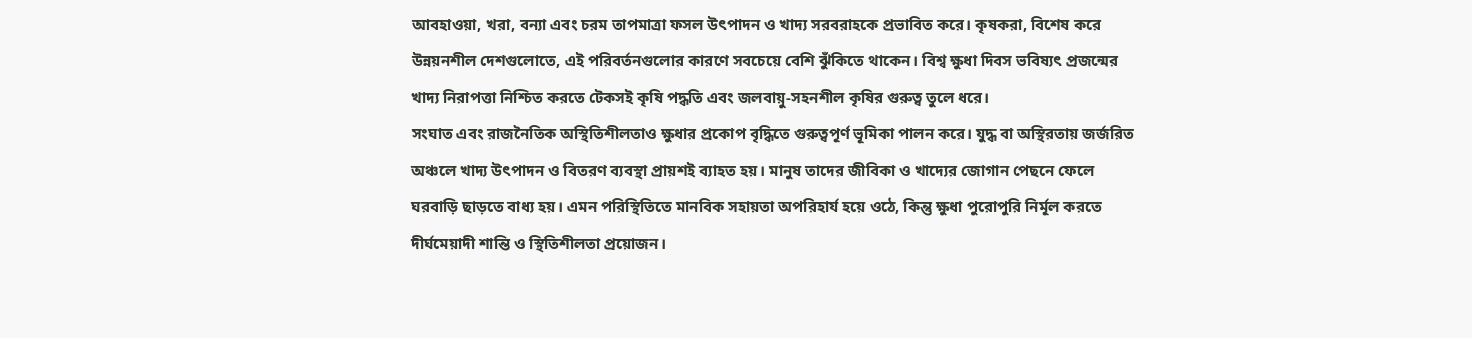আবহাওয়া, খরা, বন্যা এবং চরম তাপমাত্রা ফসল উৎপাদন ও খাদ্য সরবরাহকে প্রভাবিত করে। কৃষকরা, বিশেষ করে উন্নয়নশীল দেশগুলোতে, এই পরিবর্তনগুলোর কারণে সবচেয়ে বেশি ঝুঁকিতে থাকেন। বিশ্ব ক্ষুধা দিবস ভবিষ্যৎ প্রজন্মের খাদ্য নিরাপত্তা নিশ্চিত করতে টেকসই কৃষি পদ্ধতি এবং জলবায়ু-সহনশীল কৃষির গুরুত্ব তুলে ধরে।
সংঘাত এবং রাজনৈতিক অস্থিতিশীলতাও ক্ষুধার প্রকোপ বৃদ্ধিতে গুরুত্বপূর্ণ ভূমিকা পালন করে। যুদ্ধ বা অস্থিরতায় জর্জরিত অঞ্চলে খাদ্য উৎপাদন ও বিতরণ ব্যবস্থা প্রায়শই ব্যাহত হয়। মানুষ তাদের জীবিকা ও খাদ্যের জোগান পেছনে ফেলে ঘরবাড়ি ছাড়তে বাধ্য হয়। এমন পরিস্থিতিতে মানবিক সহায়তা অপরিহার্য হয়ে ওঠে, কিন্তু ক্ষুধা পুরোপুরি নির্মূল করতে দীর্ঘমেয়াদী শান্তি ও স্থিতিশীলতা প্রয়োজন।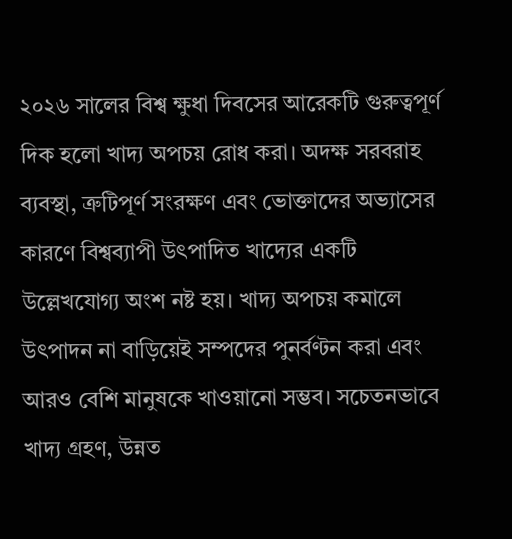২০২৬ সালের বিশ্ব ক্ষুধা দিবসের আরেকটি গুরুত্বপূর্ণ দিক হলো খাদ্য অপচয় রোধ করা। অদক্ষ সরবরাহ ব্যবস্থা, ত্রুটিপূর্ণ সংরক্ষণ এবং ভোক্তাদের অভ্যাসের কারণে বিশ্বব্যাপী উৎপাদিত খাদ্যের একটি উল্লেখযোগ্য অংশ নষ্ট হয়। খাদ্য অপচয় কমালে উৎপাদন না বাড়িয়েই সম্পদের পুনর্বণ্টন করা এবং আরও বেশি মানুষকে খাওয়ানো সম্ভব। সচেতনভাবে খাদ্য গ্রহণ, উন্নত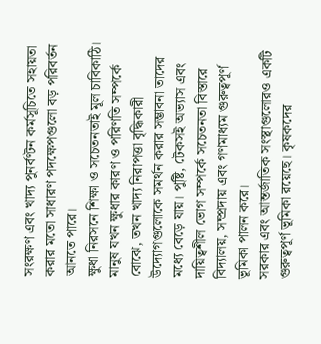সংরক্ষণ এবং খাদ্য পুনর্বণ্টন কর্মসূচিতে সহায়তা করার মতো সাধারণ পদক্ষেপগুলো বড় পরিবর্তন আনতে পারে।
ক্ষুধা নিরসনে শিক্ষা ও সচেতনতাই মূল চাবিকাঠি। মানুষ যখন ক্ষুধার কারণ ও পরিণতি সম্পর্কে বোঝে, তখন খাদ্য নিরাপত্তা বৃদ্ধিকারী উদ্যোগগুলোকে সমর্থন করার সম্ভাবনা তাদের মধ্যে বেড়ে যায়। পুষ্টি, টেকসই অভ্যাস এবং দায়িত্বশীল ভোগ সম্পর্কে সচেতনতা বিস্তারে বিদ্যালয়, সম্প্রদায় এবং গণমাধ্যম গুরুত্বপূর্ণ ভূমিকা পালন করে।
সরকার এবং আন্তর্জাতিক সংস্থাগুলোরও একটি গুরুত্বপূর্ণ ভূমিকা রয়েছে। কৃষকদের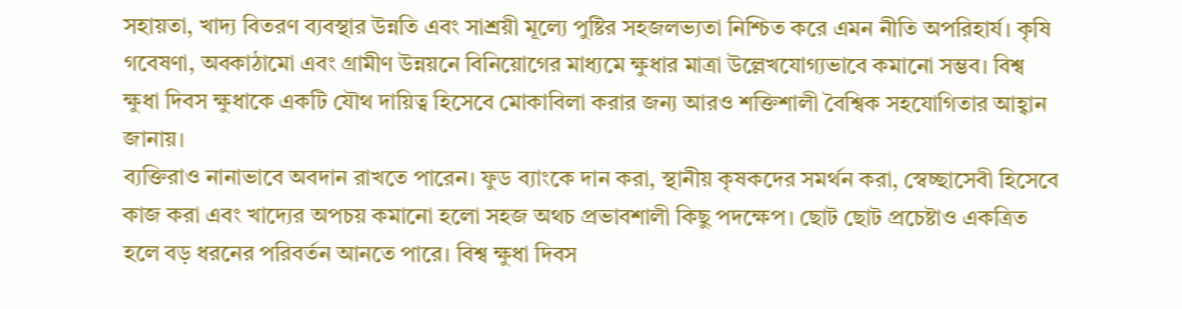সহায়তা, খাদ্য বিতরণ ব্যবস্থার উন্নতি এবং সাশ্রয়ী মূল্যে পুষ্টির সহজলভ্যতা নিশ্চিত করে এমন নীতি অপরিহার্য। কৃষি গবেষণা, অবকাঠামো এবং গ্রামীণ উন্নয়নে বিনিয়োগের মাধ্যমে ক্ষুধার মাত্রা উল্লেখযোগ্যভাবে কমানো সম্ভব। বিশ্ব ক্ষুধা দিবস ক্ষুধাকে একটি যৌথ দায়িত্ব হিসেবে মোকাবিলা করার জন্য আরও শক্তিশালী বৈশ্বিক সহযোগিতার আহ্বান জানায়।
ব্যক্তিরাও নানাভাবে অবদান রাখতে পারেন। ফুড ব্যাংকে দান করা, স্থানীয় কৃষকদের সমর্থন করা, স্বেচ্ছাসেবী হিসেবে কাজ করা এবং খাদ্যের অপচয় কমানো হলো সহজ অথচ প্রভাবশালী কিছু পদক্ষেপ। ছোট ছোট প্রচেষ্টাও একত্রিত হলে বড় ধরনের পরিবর্তন আনতে পারে। বিশ্ব ক্ষুধা দিবস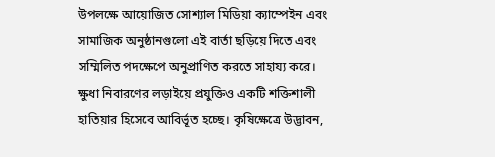উপলক্ষে আয়োজিত সোশ্যাল মিডিয়া ক্যাম্পেইন এবং সামাজিক অনুষ্ঠানগুলো এই বার্তা ছড়িয়ে দিতে এবং সম্মিলিত পদক্ষেপে অনুপ্রাণিত করতে সাহায্য করে।
ক্ষুধা নিবারণের লড়াইয়ে প্রযুক্তিও একটি শক্তিশালী হাতিয়ার হিসেবে আবির্ভূত হচ্ছে। কৃষিক্ষেত্রে উদ্ভাবন,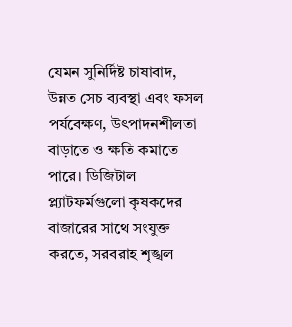যেমন সুনির্দিষ্ট চাষাবাদ, উন্নত সেচ ব্যবস্থা এবং ফসল পর্যবেক্ষণ, উৎপাদনশীলতা বাড়াতে ও ক্ষতি কমাতে পারে। ডিজিটাল প্ল্যাটফর্মগুলো কৃষকদের বাজারের সাথে সংযুক্ত করতে, সরবরাহ শৃঙ্খল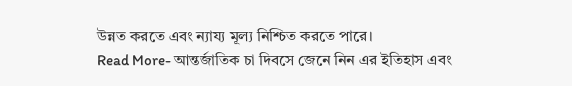উন্নত করতে এবং ন্যায্য মূল্য নিশ্চিত করতে পারে।
Read More- আন্তর্জাতিক চা দিবসে জেনে নিন এর ইতিহাস এবং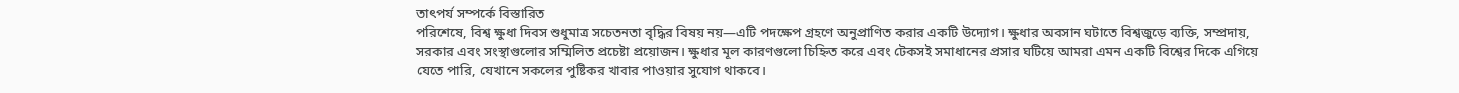তাৎপর্য সম্পর্কে বিস্তারিত
পরিশেষে, বিশ্ব ক্ষুধা দিবস শুধুমাত্র সচেতনতা বৃদ্ধির বিষয় নয়—এটি পদক্ষেপ গ্রহণে অনুপ্রাণিত করার একটি উদ্যোগ। ক্ষুধার অবসান ঘটাতে বিশ্বজুড়ে ব্যক্তি, সম্প্রদায়, সরকার এবং সংস্থাগুলোর সম্মিলিত প্রচেষ্টা প্রয়োজন। ক্ষুধার মূল কারণগুলো চিহ্নিত করে এবং টেকসই সমাধানের প্রসার ঘটিয়ে আমরা এমন একটি বিশ্বের দিকে এগিয়ে যেতে পারি, যেখানে সকলের পুষ্টিকর খাবার পাওয়ার সুযোগ থাকবে।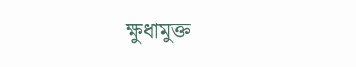ক্ষুধামুক্ত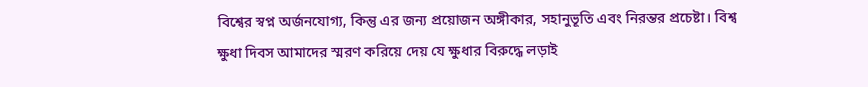বিশ্বের স্বপ্ন অর্জনযোগ্য, কিন্তু এর জন্য প্রয়োজন অঙ্গীকার, সহানুভূতি এবং নিরন্তর প্রচেষ্টা। বিশ্ব ক্ষুধা দিবস আমাদের স্মরণ করিয়ে দেয় যে ক্ষুধার বিরুদ্ধে লড়াই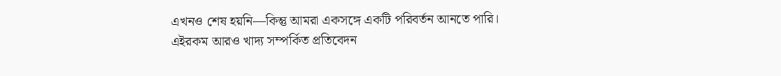এখনও শেষ হয়নি—কিন্তু আমরা একসঙ্গে একটি পরিবর্তন আনতে পারি।
এইরকম আরও খাদ্য সম্পর্কিত প্রতিবেদন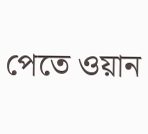পেতে ওয়ান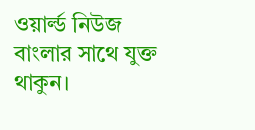ওয়ার্ল্ড নিউজ বাংলার সাথে যুক্ত থাকুন।